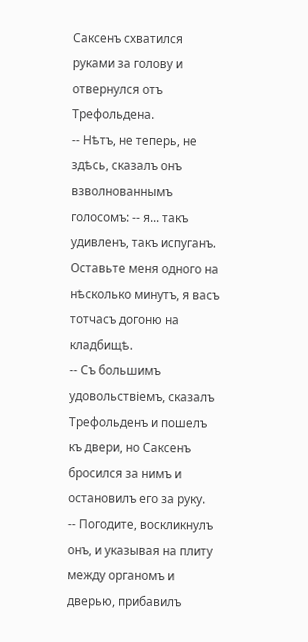Саксенъ схватился руками за голову и отвернулся отъ Трефольдена.
-- Нѣтъ, не теперь, не здѣсь, сказалъ онъ взволнованнымъ голосомъ: -- я... такъ удивленъ, такъ испуганъ. Оставьте меня одного на нѣсколько минутъ, я васъ тотчасъ догоню на кладбищѣ.
-- Съ большимъ удовольствіемъ, сказалъ Трефольденъ и пошелъ къ двери, но Саксенъ бросился за нимъ и остановилъ его за руку.
-- Погодите, воскликнулъ онъ, и указывая на плиту между органомъ и дверью, прибавилъ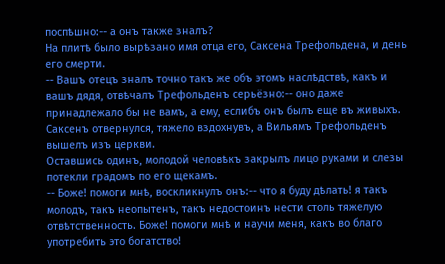поспѣшно:-- а онъ также зналъ?
На плитѣ было вырѣзано имя отца его, Саксена Трефольдена, и день его смерти.
-- Вашъ отецъ зналъ точно такъ же объ этомъ наслѣдствѣ, какъ и вашъ дядя, отвѣчалъ Трефольденъ серьёзно:-- оно даже принадлежало бы не вамъ, а ему, еслибъ онъ былъ еще въ живыхъ.
Саксенъ отвернулся, тяжело вздохнувъ, а Вильямъ Трефольденъ вышелъ изъ церкви.
Оставшись одинъ, молодой человѣкъ закрылъ лицо руками и слезы потекли градомъ по его щекамъ.
-- Боже! помоги мнѣ, воскликнулъ онъ:-- что я буду дѣлать! я такъ молодъ, такъ неопытенъ, такъ недостоинъ нести столь тяжелую отвѣтственность. Боже! помоги мнѣ и научи меня, какъ во благо употребить это богатство!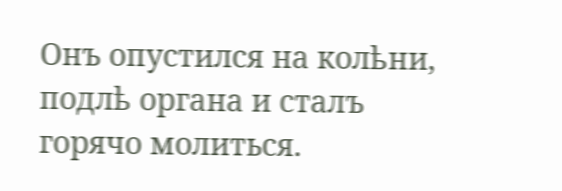Онъ опустился на колѣни, подлѣ органа и сталъ горячо молиться.